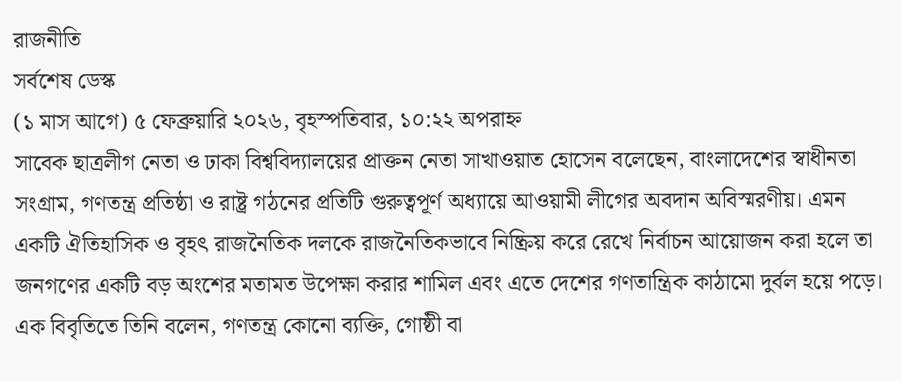রাজনীতি
সর্বশেষ ডেস্ক
(১ মাস আগে) ৫ ফেব্রুয়ারি ২০২৬, বৃহস্পতিবার, ১০:২২ অপরাহ্ন
সাবেক ছাত্রলীগ নেতা ও ঢাকা বিশ্ববিদ্যালয়ের প্রাক্তন নেতা সাখাওয়াত হোসেন বলেছেন, বাংলাদেশের স্বাধীনতা সংগ্রাম, গণতন্ত্র প্রতিষ্ঠা ও রাষ্ট্র গঠনের প্রতিটি গুরুত্বপূর্ণ অধ্যায়ে আওয়ামী লীগের অবদান অবিস্মরণীয়। এমন একটি ঐতিহাসিক ও বৃহৎ রাজনৈতিক দলকে রাজনৈতিকভাবে নিষ্ক্রিয় করে রেখে নির্বাচন আয়োজন করা হলে তা জনগণের একটি বড় অংশের মতামত উপেক্ষা করার শামিল এবং এতে দেশের গণতান্ত্রিক কাঠামো দুর্বল হয়ে পড়ে।
এক বিবৃতিতে তিনি বলেন, গণতন্ত্র কোনো ব্যক্তি, গোষ্ঠী বা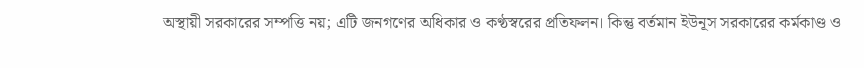অস্থায়ী সরকারের সম্পত্তি নয়; এটি জনগণের অধিকার ও কণ্ঠস্বরের প্রতিফলন। কিন্তু বর্তমান ইউনূস সরকারের কর্মকাণ্ড ও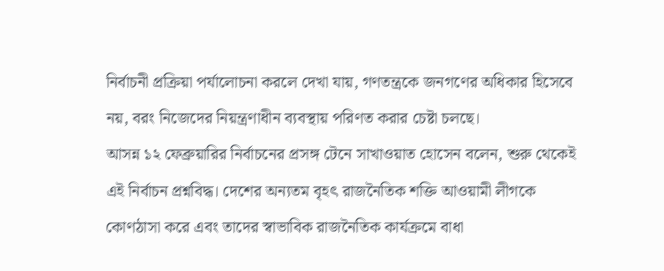নির্বাচনী প্রক্রিয়া পর্যালোচনা করলে দেখা যায়, গণতন্ত্রকে জনগণের অধিকার হিসেবে নয়, বরং নিজেদের নিয়ন্ত্রণাধীন ব্যবস্থায় পরিণত করার চেষ্টা চলছে।
আসন্ন ১২ ফেব্রুয়ারির নির্বাচনের প্রসঙ্গ টেনে সাখাওয়াত হোসেন বলেন, শুরু থেকেই এই নির্বাচন প্রশ্নবিদ্ধ। দেশের অন্যতম বৃহৎ রাজনৈতিক শক্তি আওয়ামী লীগকে কোণঠাসা করে এবং তাদের স্বাভাবিক রাজনৈতিক কার্যক্রমে বাধা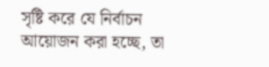সৃষ্টি করে যে নির্বাচন আয়োজন করা হচ্ছে, তা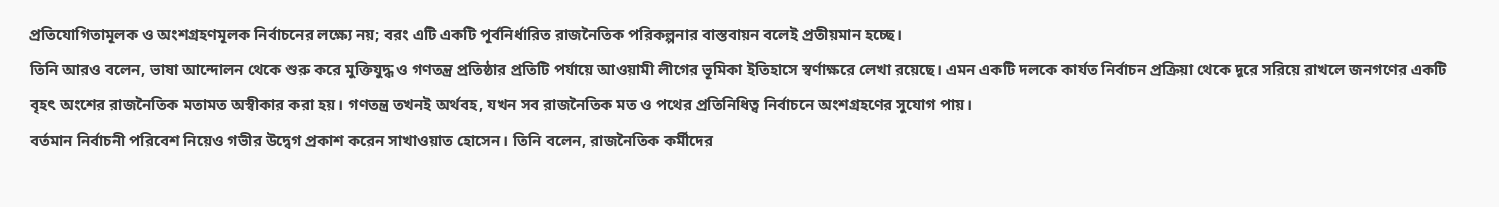প্রতিযোগিতামূলক ও অংশগ্রহণমূলক নির্বাচনের লক্ষ্যে নয়; বরং এটি একটি পূর্বনির্ধারিত রাজনৈতিক পরিকল্পনার বাস্তবায়ন বলেই প্রতীয়মান হচ্ছে।
তিনি আরও বলেন, ভাষা আন্দোলন থেকে শুরু করে মুক্তিযুদ্ধ ও গণতন্ত্র প্রতিষ্ঠার প্রতিটি পর্যায়ে আওয়ামী লীগের ভূমিকা ইতিহাসে স্বর্ণাক্ষরে লেখা রয়েছে। এমন একটি দলকে কার্যত নির্বাচন প্রক্রিয়া থেকে দূরে সরিয়ে রাখলে জনগণের একটি বৃহৎ অংশের রাজনৈতিক মতামত অস্বীকার করা হয়। গণতন্ত্র তখনই অর্থবহ, যখন সব রাজনৈতিক মত ও পথের প্রতিনিধিত্ব নির্বাচনে অংশগ্রহণের সুযোগ পায়।
বর্তমান নির্বাচনী পরিবেশ নিয়েও গভীর উদ্বেগ প্রকাশ করেন সাখাওয়াত হোসেন। তিনি বলেন, রাজনৈতিক কর্মীদের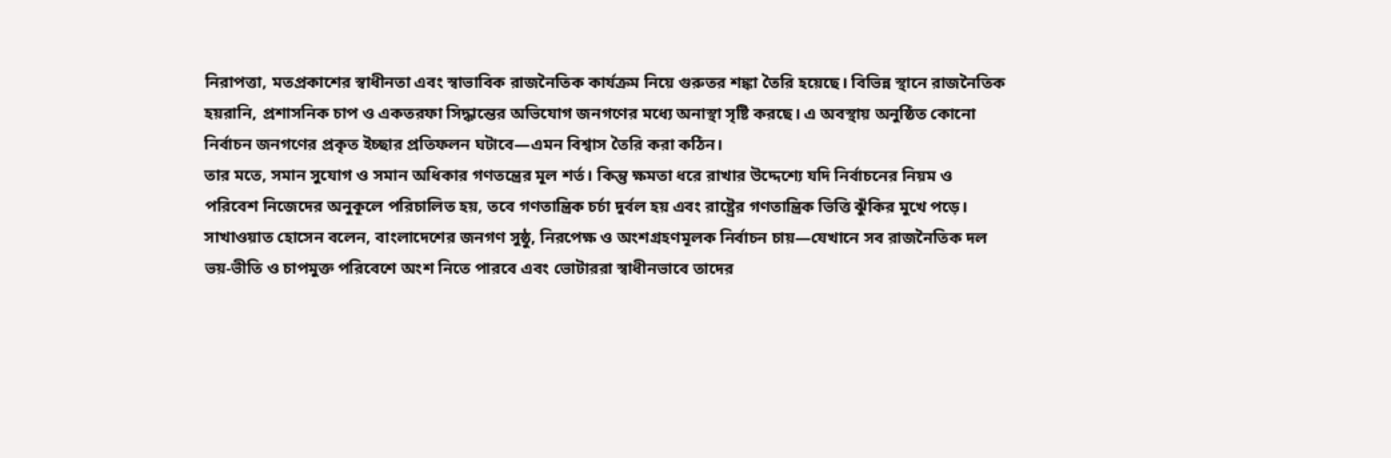নিরাপত্তা, মতপ্রকাশের স্বাধীনতা এবং স্বাভাবিক রাজনৈতিক কার্যক্রম নিয়ে গুরুতর শঙ্কা তৈরি হয়েছে। বিভিন্ন স্থানে রাজনৈতিক হয়রানি, প্রশাসনিক চাপ ও একতরফা সিদ্ধান্তের অভিযোগ জনগণের মধ্যে অনাস্থা সৃষ্টি করছে। এ অবস্থায় অনুষ্ঠিত কোনো নির্বাচন জনগণের প্রকৃত ইচ্ছার প্রতিফলন ঘটাবে—এমন বিশ্বাস তৈরি করা কঠিন।
তার মতে, সমান সুযোগ ও সমান অধিকার গণতন্ত্রের মূল শর্ত। কিন্তু ক্ষমতা ধরে রাখার উদ্দেশ্যে যদি নির্বাচনের নিয়ম ও পরিবেশ নিজেদের অনুকূলে পরিচালিত হয়, তবে গণতান্ত্রিক চর্চা দুর্বল হয় এবং রাষ্ট্রের গণতান্ত্রিক ভিত্তি ঝুঁকির মুখে পড়ে।
সাখাওয়াত হোসেন বলেন, বাংলাদেশের জনগণ সুষ্ঠু, নিরপেক্ষ ও অংশগ্রহণমূলক নির্বাচন চায়—যেখানে সব রাজনৈতিক দল ভয়-ভীতি ও চাপমুক্ত পরিবেশে অংশ নিতে পারবে এবং ভোটাররা স্বাধীনভাবে তাদের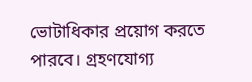ভোটাধিকার প্রয়োগ করতে পারবে। গ্রহণযোগ্য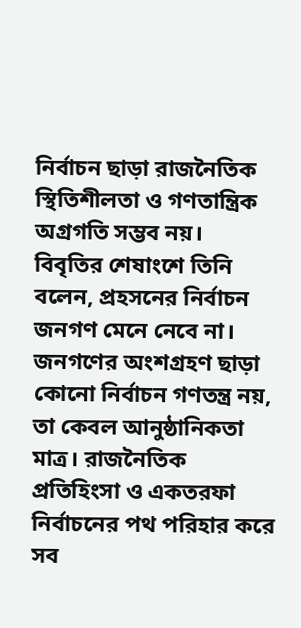নির্বাচন ছাড়া রাজনৈতিক স্থিতিশীলতা ও গণতান্ত্রিক অগ্রগতি সম্ভব নয়।
বিবৃতির শেষাংশে তিনি বলেন, প্রহসনের নির্বাচন জনগণ মেনে নেবে না। জনগণের অংশগ্রহণ ছাড়া কোনো নির্বাচন গণতন্ত্র নয়, তা কেবল আনুষ্ঠানিকতা মাত্র। রাজনৈতিক প্রতিহিংসা ও একতরফা নির্বাচনের পথ পরিহার করে সব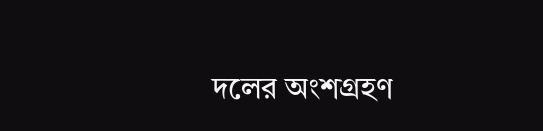দলের অংশগ্রহণ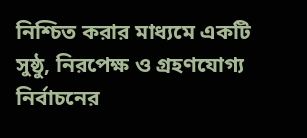নিশ্চিত করার মাধ্যমে একটি সুষ্ঠু, নিরপেক্ষ ও গ্রহণযোগ্য নির্বাচনের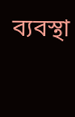ব্যবস্থা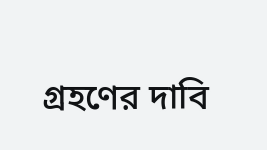গ্রহণের দাবি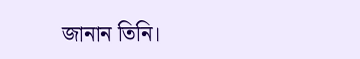জানান তিনি।